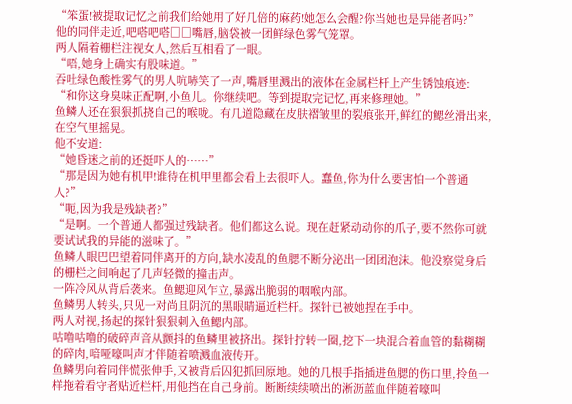“笨蛋!被提取记忆之前我们给她用了好几倍的麻药!她怎么会醒?你当她也是异能者吗?”
他的同伴走近,吧嗒吧嗒□□嘴唇,脑袋被一团鲜绿色雾气笼罩。
两人隔着栅栏注视女人,然后互相看了一眼。
“唔,她身上确实有股味道。”
吞吐绿色酸性雾气的男人吭哧笑了一声,嘴唇里溅出的液体在金属栏杆上产生锈蚀痕迹:
“和你这身臭味正配啊,小鱼儿。你继续吧。等到提取完记忆,再来修理她。”
鱼鳞人还在狠狠抓挠自己的喉咙。有几道隐藏在皮肤褶皱里的裂痕张开,鲜红的鳃丝滑出来,在空气里摇晃。
他不安道:
“她昏迷之前的还挺吓人的……”
“那是因为她有机甲!谁待在机甲里都会看上去很吓人。蠢鱼,你为什么要害怕一个普通人?”
“呃,因为我是残缺者?”
“是啊。一个普通人都强过残缺者。他们都这么说。现在赶紧动动你的爪子,要不然你可就要试试我的异能的滋味了。”
鱼鳞人眼巴巴望着同伴离开的方向,缺水凌乱的鱼腮不断分泌出一团团泡沫。他没察觉身后的栅栏之间响起了几声轻微的撞击声。
一阵冷风从背后袭来。鱼鳃迎风乍立,暴露出脆弱的咽喉内部。
鱼鳞男人转头,只见一对尚且阴沉的黑眼睛逼近栏杆。探针已被她捏在手中。
两人对视,扬起的探针狠狠刺入鱼鳃内部。
咕噜咕噜的破碎声音从颤抖的鱼鳞里被挤出。探针拧转一圈,挖下一块混合着血管的黏糊糊的碎肉,喑哑嚎叫声才伴随着喷溅血液传开。
鱼鳞男向着同伴慌张伸手,又被背后囚犯抓回原地。她的几根手指插进鱼腮的伤口里,拎鱼一样拖着看守者贴近栏杆,用他挡在自己身前。断断续续喷出的淅沥蓝血伴随着嚎叫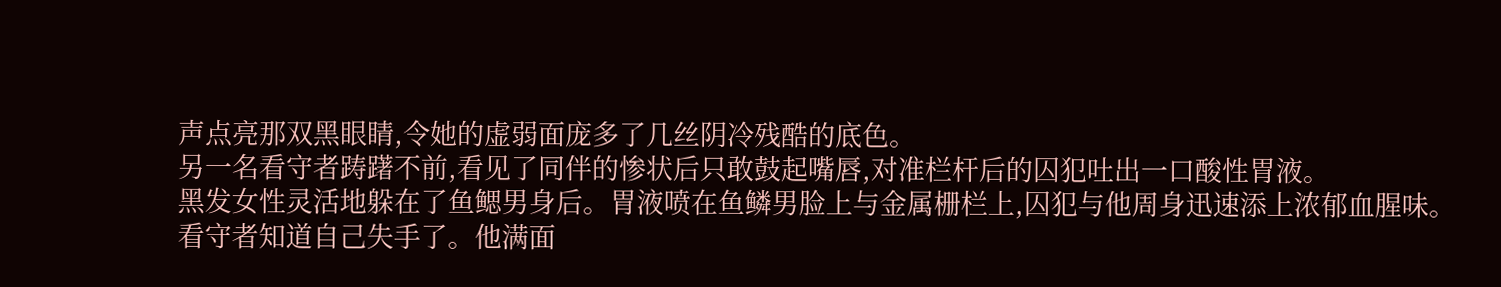声点亮那双黑眼睛,令她的虚弱面庞多了几丝阴冷残酷的底色。
另一名看守者踌躇不前,看见了同伴的惨状后只敢鼓起嘴唇,对准栏杆后的囚犯吐出一口酸性胃液。
黑发女性灵活地躲在了鱼鳃男身后。胃液喷在鱼鳞男脸上与金属栅栏上,囚犯与他周身迅速添上浓郁血腥味。
看守者知道自己失手了。他满面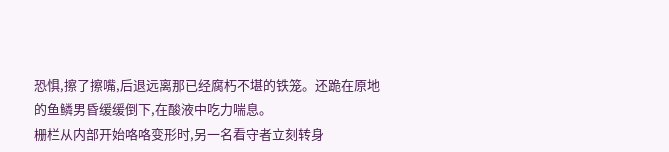恐惧,擦了擦嘴,后退远离那已经腐朽不堪的铁笼。还跪在原地的鱼鳞男昏缓缓倒下,在酸液中吃力喘息。
栅栏从内部开始咯咯变形时,另一名看守者立刻转身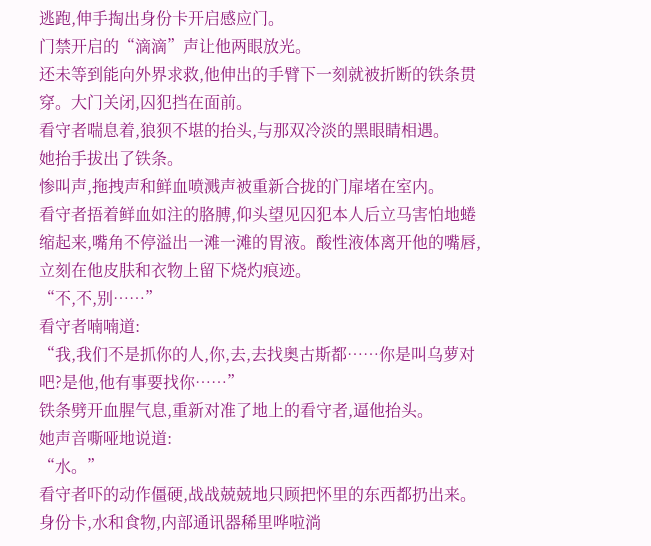逃跑,伸手掏出身份卡开启感应门。
门禁开启的“滴滴”声让他两眼放光。
还未等到能向外界求救,他伸出的手臂下一刻就被折断的铁条贯穿。大门关闭,囚犯挡在面前。
看守者喘息着,狼狈不堪的抬头,与那双冷淡的黑眼睛相遇。
她抬手拔出了铁条。
惨叫声,拖拽声和鲜血喷溅声被重新合拢的门扉堵在室内。
看守者捂着鲜血如注的胳膊,仰头望见囚犯本人后立马害怕地蜷缩起来,嘴角不停溢出一滩一滩的胃液。酸性液体离开他的嘴唇,立刻在他皮肤和衣物上留下烧灼痕迹。
“不,不,别……”
看守者喃喃道:
“我,我们不是抓你的人,你,去,去找奥古斯都……你是叫乌萝对吧?是他,他有事要找你……”
铁条劈开血腥气息,重新对准了地上的看守者,逼他抬头。
她声音嘶哑地说道:
“水。”
看守者吓的动作僵硬,战战兢兢地只顾把怀里的东西都扔出来。身份卡,水和食物,内部通讯器稀里哗啦淌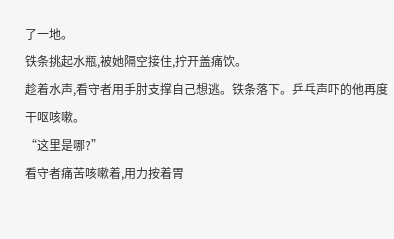了一地。
铁条挑起水瓶,被她隔空接住,拧开盖痛饮。
趁着水声,看守者用手肘支撑自己想逃。铁条落下。乒乓声吓的他再度干呕咳嗽。
“这里是哪?”
看守者痛苦咳嗽着,用力按着胃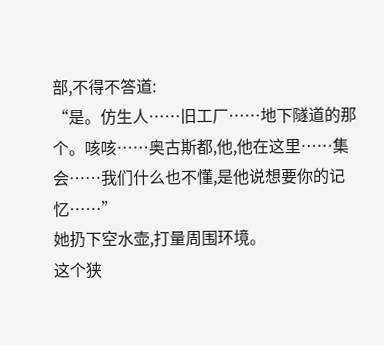部,不得不答道:
“是。仿生人……旧工厂……地下隧道的那个。咳咳……奥古斯都,他,他在这里……集会……我们什么也不懂,是他说想要你的记忆……”
她扔下空水壶,打量周围环境。
这个狭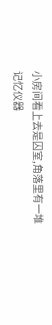小房间看上去是囚室,角落里有一堆记忆仪器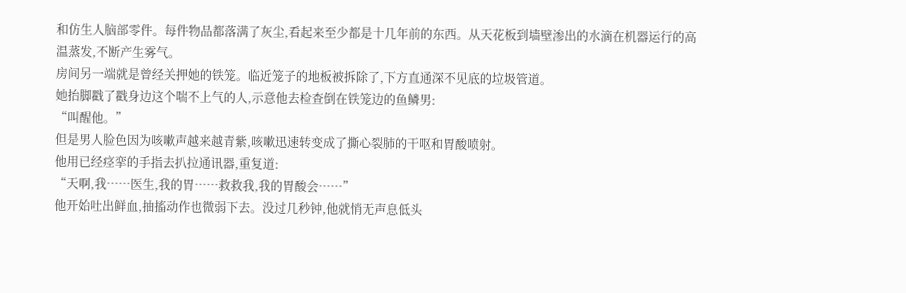和仿生人脑部零件。每件物品都落满了灰尘,看起来至少都是十几年前的东西。从天花板到墙壁渗出的水滴在机器运行的高温蒸发,不断产生雾气。
房间另一端就是曾经关押她的铁笼。临近笼子的地板被拆除了,下方直通深不见底的垃圾管道。
她抬脚戳了戳身边这个喘不上气的人,示意他去检查倒在铁笼边的鱼鳞男:
“叫醒他。”
但是男人脸色因为咳嗽声越来越青紫,咳嗽迅速转变成了撕心裂肺的干呕和胃酸喷射。
他用已经痉挛的手指去扒拉通讯器,重复道:
“天啊,我……医生,我的胃……救救我,我的胃酸会……”
他开始吐出鲜血,抽搐动作也微弱下去。没过几秒钟,他就悄无声息低头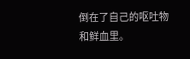倒在了自己的呕吐物和鲜血里。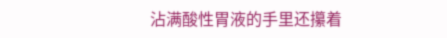沾满酸性胃液的手里还攥着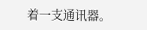着一支通讯器。